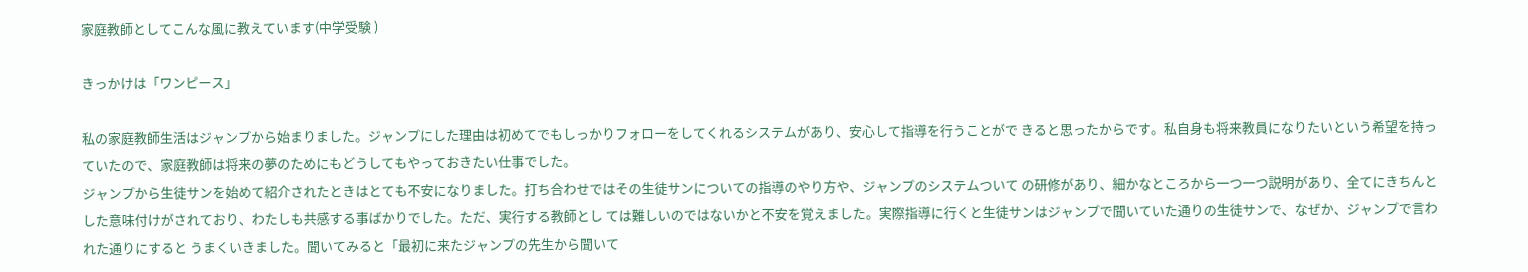家庭教師としてこんな風に教えています(中学受験 )

きっかけは「ワンピース」

私の家庭教師生活はジャンプから始まりました。ジャンプにした理由は初めてでもしっかりフォローをしてくれるシステムがあり、安心して指導を行うことがで きると思ったからです。私自身も将来教員になりたいという希望を持っていたので、家庭教師は将来の夢のためにもどうしてもやっておきたい仕事でした。
ジャンプから生徒サンを始めて紹介されたときはとても不安になりました。打ち合わせではその生徒サンについての指導のやり方や、ジャンプのシステムついて の研修があり、細かなところから一つ一つ説明があり、全てにきちんとした意味付けがされており、わたしも共感する事ばかりでした。ただ、実行する教師とし ては難しいのではないかと不安を覚えました。実際指導に行くと生徒サンはジャンプで聞いていた通りの生徒サンで、なぜか、ジャンプで言われた通りにすると うまくいきました。聞いてみると「最初に来たジャンプの先生から聞いて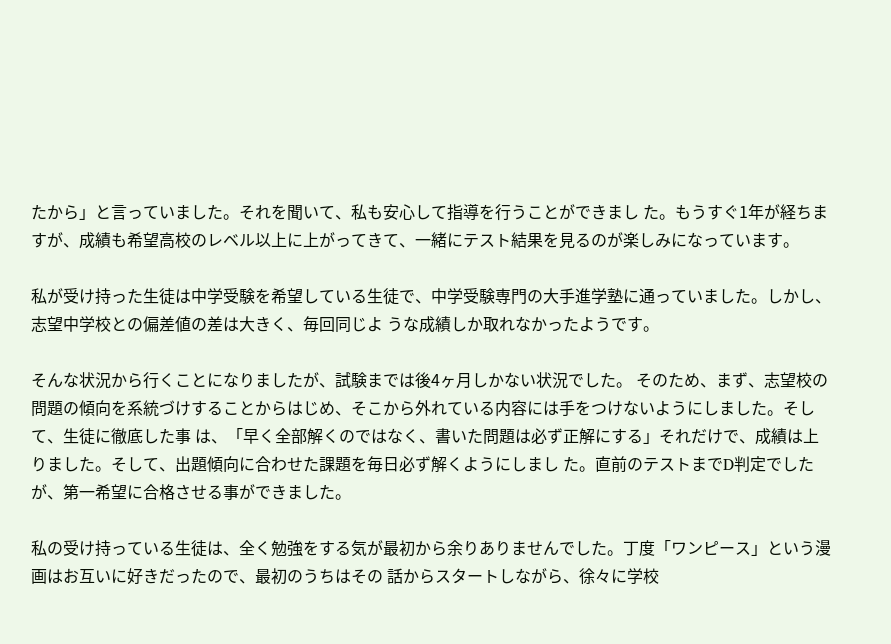たから」と言っていました。それを聞いて、私も安心して指導を行うことができまし た。もうすぐ1年が経ちますが、成績も希望高校のレベル以上に上がってきて、一緒にテスト結果を見るのが楽しみになっています。

私が受け持った生徒は中学受験を希望している生徒で、中学受験専門の大手進学塾に通っていました。しかし、志望中学校との偏差値の差は大きく、毎回同じよ うな成績しか取れなかったようです。

そんな状況から行くことになりましたが、試験までは後4ヶ月しかない状況でした。 そのため、まず、志望校の問題の傾向を系統づけすることからはじめ、そこから外れている内容には手をつけないようにしました。そして、生徒に徹底した事 は、「早く全部解くのではなく、書いた問題は必ず正解にする」それだけで、成績は上りました。そして、出題傾向に合わせた課題を毎日必ず解くようにしまし た。直前のテストまでD判定でしたが、第一希望に合格させる事ができました。

私の受け持っている生徒は、全く勉強をする気が最初から余りありませんでした。丁度「ワンピース」という漫画はお互いに好きだったので、最初のうちはその 話からスタートしながら、徐々に学校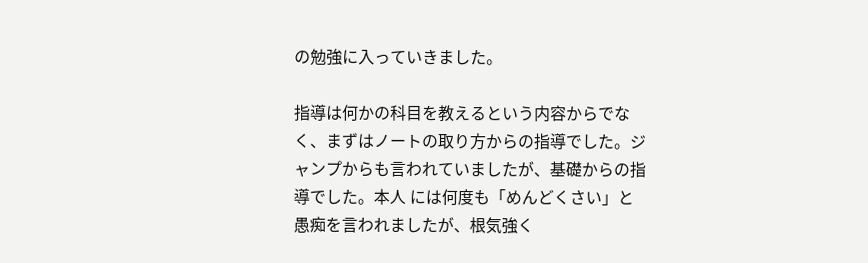の勉強に入っていきました。

指導は何かの科目を教えるという内容からでなく、まずはノートの取り方からの指導でした。ジャンプからも言われていましたが、基礎からの指導でした。本人 には何度も「めんどくさい」と愚痴を言われましたが、根気強く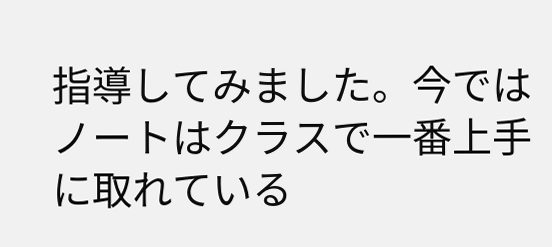指導してみました。今ではノートはクラスで一番上手に取れている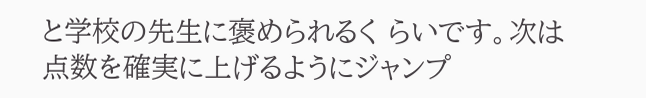と学校の先生に褒められるく らいです。次は点数を確実に上げるようにジャンプ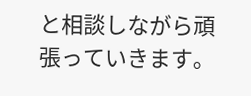と相談しながら頑張っていきます。